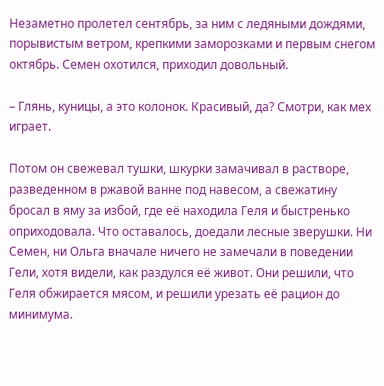Незаметно пролетел сентябрь, за ним с ледяными дождями, порывистым ветром, крепкими заморозками и первым снегом октябрь. Семен охотился, приходил довольный.

– Глянь, куницы, а это колонок. Красивый, да? Смотри, как мех играет.

Потом он свежевал тушки, шкурки замачивал в растворе, разведенном в ржавой ванне под навесом, а свежатину бросал в яму за избой, где её находила Геля и быстренько оприходовала. Что оставалось, доедали лесные зверушки. Ни Семен, ни Ольга вначале ничего не замечали в поведении Гели, хотя видели, как раздулся её живот. Они решили, что Геля обжирается мясом, и решили урезать её рацион до минимума.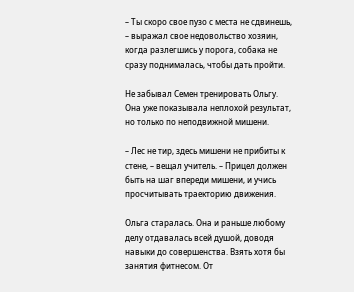– Ты скоро свое пузо с места не сдвинешь, – выражал свое недовольство хозяин, когда разлегшись у порога, собака не сразу поднималась, чтобы дать пройти.

Не забывал Семен тренировать Ольгу. Она уже показывала неплохой результат, но только по неподвижной мишени.

– Лес не тир, здесь мишени не прибиты к стене, – вещал учитель. – Прицел должен быть на шаг впереди мишени, и учись просчитывать траекторию движения.

Ольга старалась. Она и раньше любому делу отдавалась всей душой, доводя навыки до совершенства. Взять хотя бы занятия фитнесом. От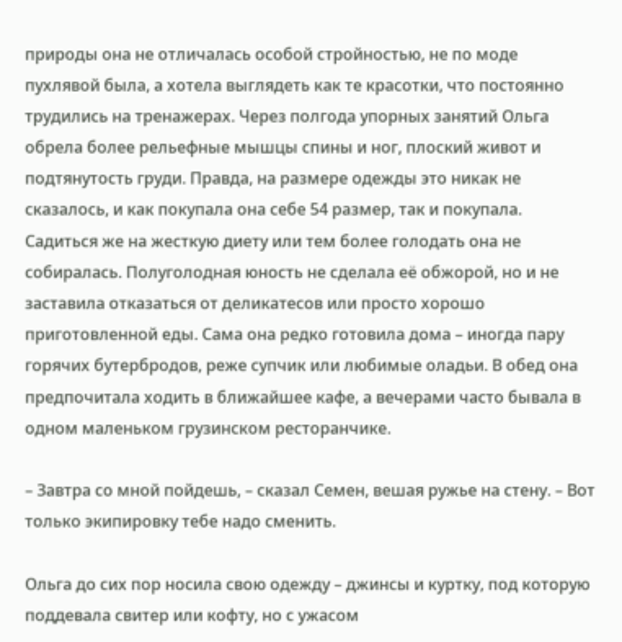природы она не отличалась особой стройностью, не по моде пухлявой была, а хотела выглядеть как те красотки, что постоянно трудились на тренажерах. Через полгода упорных занятий Ольга обрела более рельефные мышцы спины и ног, плоский живот и подтянутость груди. Правда, на размере одежды это никак не сказалось, и как покупала она себе 54 размер, так и покупала. Садиться же на жесткую диету или тем более голодать она не собиралась. Полуголодная юность не сделала её обжорой, но и не заставила отказаться от деликатесов или просто хорошо приготовленной еды. Сама она редко готовила дома – иногда пару горячих бутербродов, реже супчик или любимые оладьи. В обед она предпочитала ходить в ближайшее кафе, а вечерами часто бывала в одном маленьком грузинском ресторанчике.

– Завтра со мной пойдешь, – сказал Семен, вешая ружье на стену. – Вот только экипировку тебе надо сменить.

Ольга до сих пор носила свою одежду – джинсы и куртку, под которую поддевала свитер или кофту, но с ужасом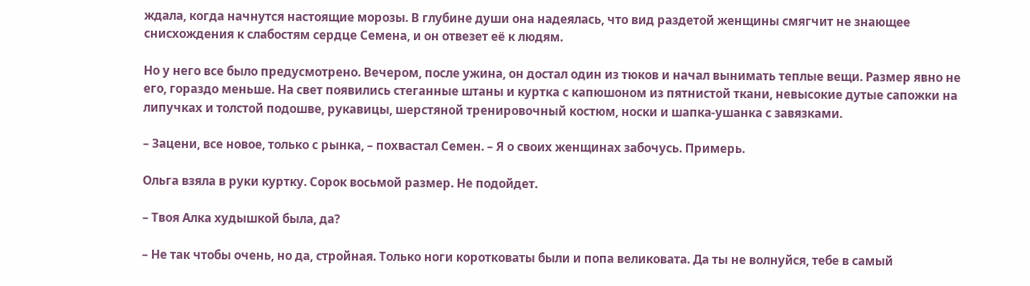ждала, когда начнутся настоящие морозы. В глубине души она надеялась, что вид раздетой женщины смягчит не знающее снисхождения к слабостям сердце Семена, и он отвезет её к людям.

Но у него все было предусмотрено. Вечером, после ужина, он достал один из тюков и начал вынимать теплые вещи. Размер явно не его, гораздо меньше. На свет появились стеганные штаны и куртка с капюшоном из пятнистой ткани, невысокие дутые сапожки на липучках и толстой подошве, рукавицы, шерстяной тренировочный костюм, носки и шапка-ушанка с завязками.

– Зацени, все новое, только с рынка, – похвастал Семен. – Я о своих женщинах забочусь. Примерь.

Ольга взяла в руки куртку. Сорок восьмой размер. Не подойдет.

– Твоя Алка худышкой была, да?

– Не так чтобы очень, но да, стройная. Только ноги коротковаты были и попа великовата. Да ты не волнуйся, тебе в самый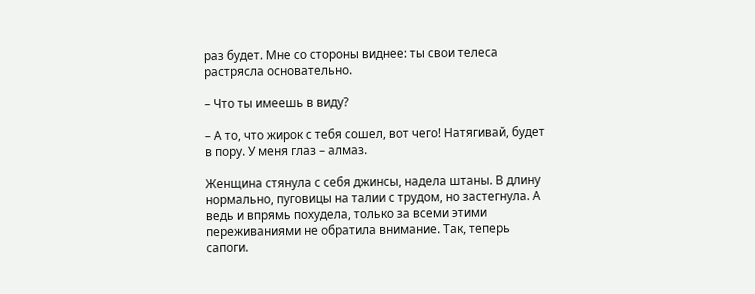раз будет. Мне со стороны виднее: ты свои телеса растрясла основательно.

– Что ты имеешь в виду?

– А то, что жирок с тебя сошел, вот чего! Натягивай, будет в пору. У меня глаз – алмаз.

Женщина стянула с себя джинсы, надела штаны. В длину нормально, пуговицы на талии с трудом, но застегнула. А ведь и впрямь похудела, только за всеми этими переживаниями не обратила внимание. Так, теперь сапоги.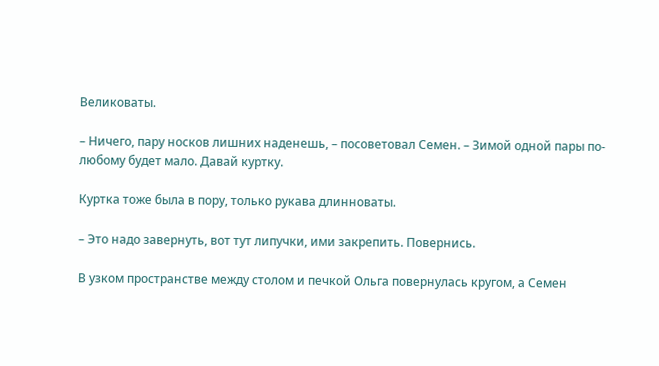Великоваты.

– Ничего, пару носков лишних наденешь, – посоветовал Семен. – Зимой одной пары по-любому будет мало. Давай куртку.

Куртка тоже была в пору, только рукава длинноваты.

– Это надо завернуть, вот тут липучки, ими закрепить. Повернись.

В узком пространстве между столом и печкой Ольга повернулась кругом, а Семен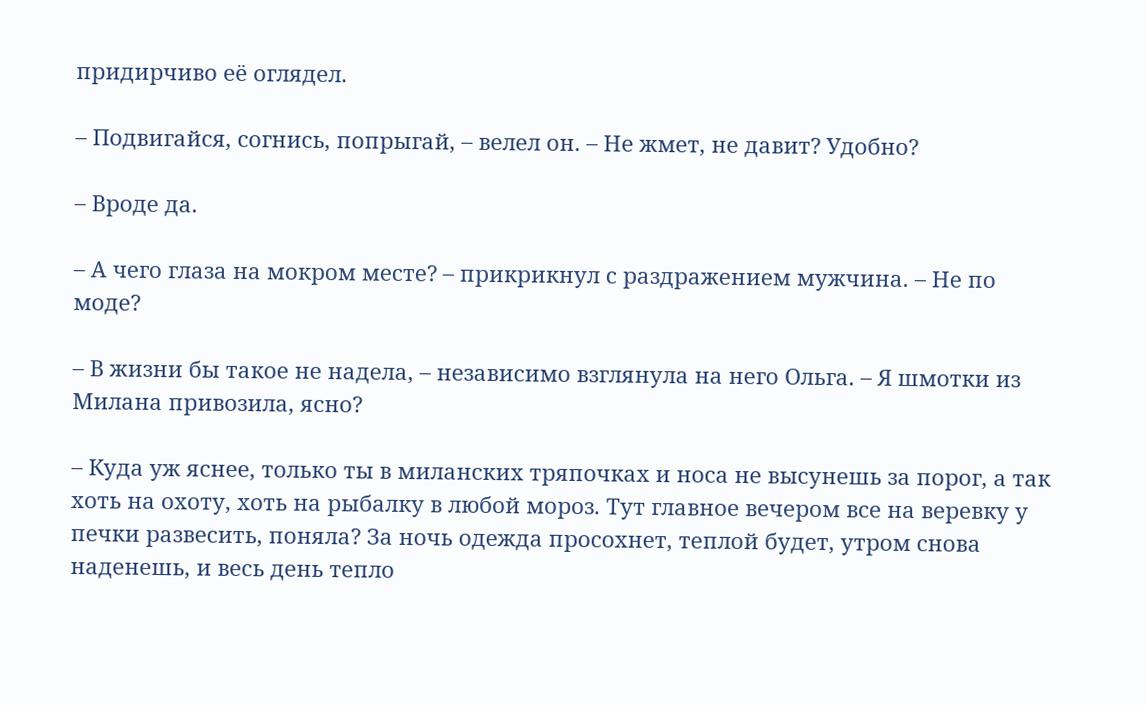придирчиво её оглядел.

– Подвигайся, согнись, попрыгай, – велел он. – Не жмет, не давит? Удобно?

– Вроде да.

– А чего глаза на мокром месте? – прикрикнул с раздражением мужчина. – Не по моде?

– В жизни бы такое не надела, – независимо взглянула на него Ольга. – Я шмотки из Милана привозила, ясно?

– Куда уж яснее, только ты в миланских тряпочках и носа не высунешь за порог, а так хоть на охоту, хоть на рыбалку в любой мороз. Тут главное вечером все на веревку у печки развесить, поняла? За ночь одежда просохнет, теплой будет, утром снова наденешь, и весь день тепло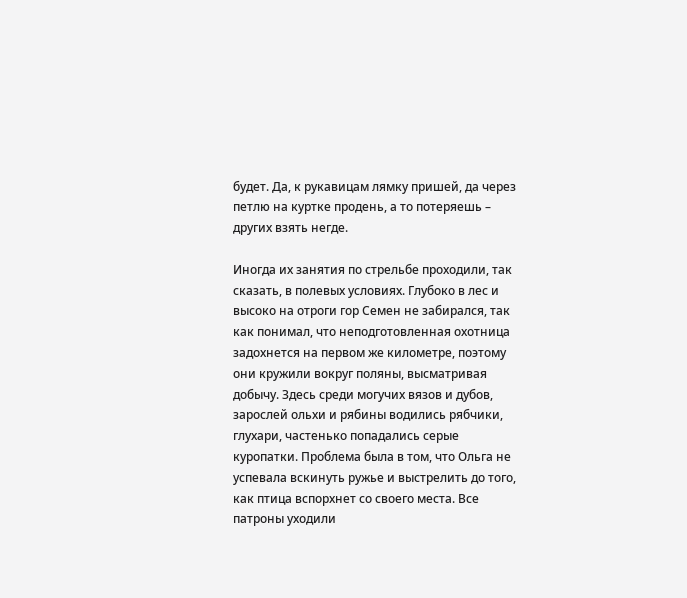будет. Да, к рукавицам лямку пришей, да через петлю на куртке продень, а то потеряешь – других взять негде.

Иногда их занятия по стрельбе проходили, так сказать, в полевых условиях. Глубоко в лес и высоко на отроги гор Семен не забирался, так как понимал, что неподготовленная охотница задохнется на первом же километре, поэтому они кружили вокруг поляны, высматривая добычу. Здесь среди могучих вязов и дубов, зарослей ольхи и рябины водились рябчики, глухари, частенько попадались серые куропатки. Проблема была в том, что Ольга не успевала вскинуть ружье и выстрелить до того, как птица вспорхнет со своего места. Все патроны уходили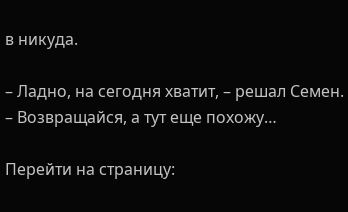в никуда.

– Ладно, на сегодня хватит, – решал Семен. – Возвращайся, а тут еще похожу…

Перейти на страницу: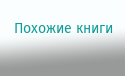Похожие книги